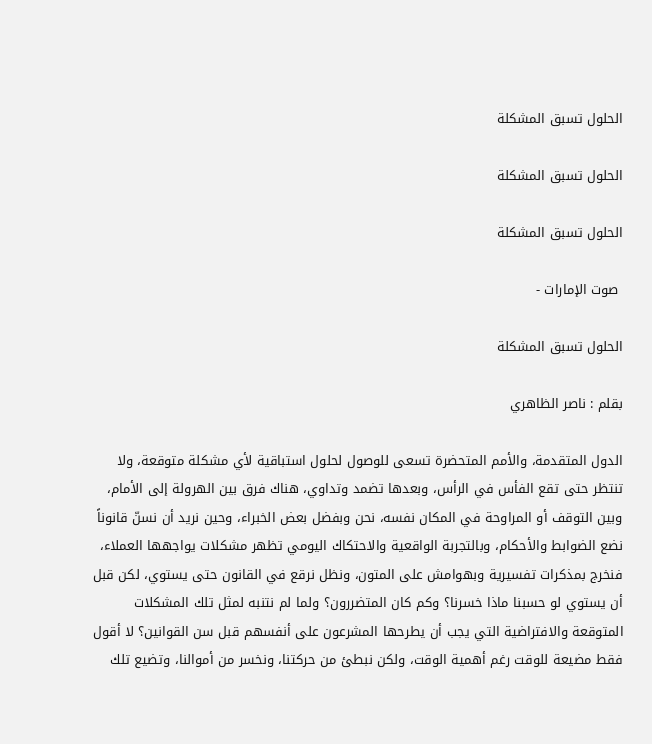الحلول تسبق المشكلة

الحلول تسبق المشكلة

الحلول تسبق المشكلة

 صوت الإمارات -

الحلول تسبق المشكلة

بقلم : ناصر الظاهري

الدول المتقدمة، والأمم المتحضرة تسعى للوصول لحلول استباقية لأي مشكلة متوقعة، ولا تنتظر حتى تقع الفأس في الرأس، وبعدها تضمد وتداوي، هناك فرق بين الهرولة إلى الأمام، وبين التوقف أو المراوحة في المكان نفسه، نحن وبفضل بعض الخبراء، وحين نريد أن نسنّ قانوناً نضع الضوابط والأحكام، وبالتجربة الواقعية والاحتكاك اليومي تظهر مشكلات يواجهها العملاء، فنخرج بمذكرات تفسيرية وبهوامش على المتون، ونظل نرقع في القانون حتى يستوي، لكن قبل أن يستوي لو حسبنا ماذا خسرنا؟ وكم كان المتضررون؟ ولما لم نتنبه لمثل تلك المشكلات المتوقعة والافتراضية التي يجب أن يطرحها المشرعون على أنفسهم قبل سن القوانين؟ لا أقول فقط مضيعة للوقت رغم أهمية الوقت، ولكن نبطئ من حركتنا، ونخسر من أموالنا، وتضيع تلك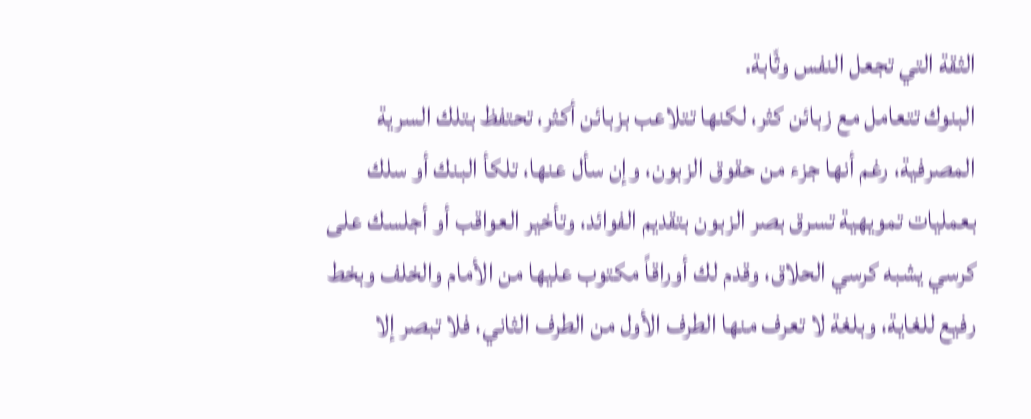الثقة التي تجعل النفس وثّابة.
البنوك تتعامل مع زبائن كثر، لكنها تتلاعب بزبائن أكثر، تحتفظ بتلك السرية المصرفية، رغم أنها جزء من حقوق الزبون، وإن سأل عنها، تلكأ البنك أو سلك بعمليات تمويهية تسرق بصر الزبون بتقديم الفوائد، وتأخير العواقب أو أجلسك على كرسي يشبه كرسي الحلاق، وقدم لك أوراقاً مكتوب عليها من الأمام والخلف وبخط رفيع للغاية، وبلغة لا تعرف منها الطرف الأول من الطرف الثاني، فلا تبصر إلا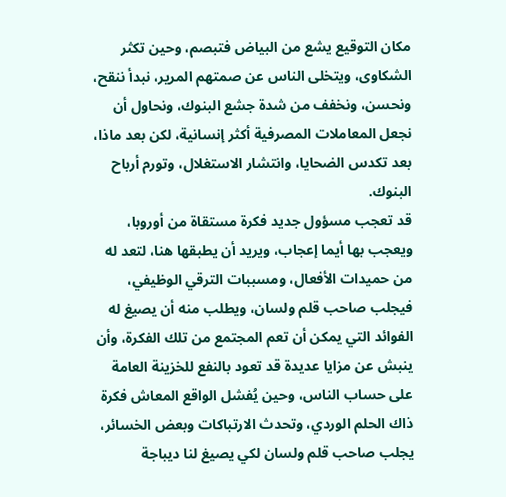مكان التوقيع يشع من البياض فتبصم، وحين تكثر الشكاوى، ويتخلى الناس عن صمتهم المرير، نبدأ ننقح، ونحسن، ونخفف من شدة جشع البنوك، ونحاول أن نجعل المعاملات المصرفية أكثر إنسانية، لكن بعد ماذا، بعد تكدس الضحايا، وانتشار الاستغلال، وتورم أرباح البنوك.
قد تعجب مسؤول جديد فكرة مستقاة من أوروبا، ويعجب بها أيما إعجاب، ويريد أن يطبقها هنا، لتعد له من حميدات الأفعال، ومسببات الترقي الوظيفي، فيجلب صاحب قلم ولسان، ويطلب منه أن يصيغ له الفوائد التي يمكن أن تعم المجتمع من تلك الفكرة، وأن ينبش عن مزايا عديدة قد تعود بالنفع للخزينة العامة على حساب الناس، وحين يُفشل الواقع المعاش فكرة ذاك الحلم الوردي، وتحدث الارتباكات وبعض الخسائر، يجلب صاحب قلم ولسان لكي يصيغ لنا ديباجة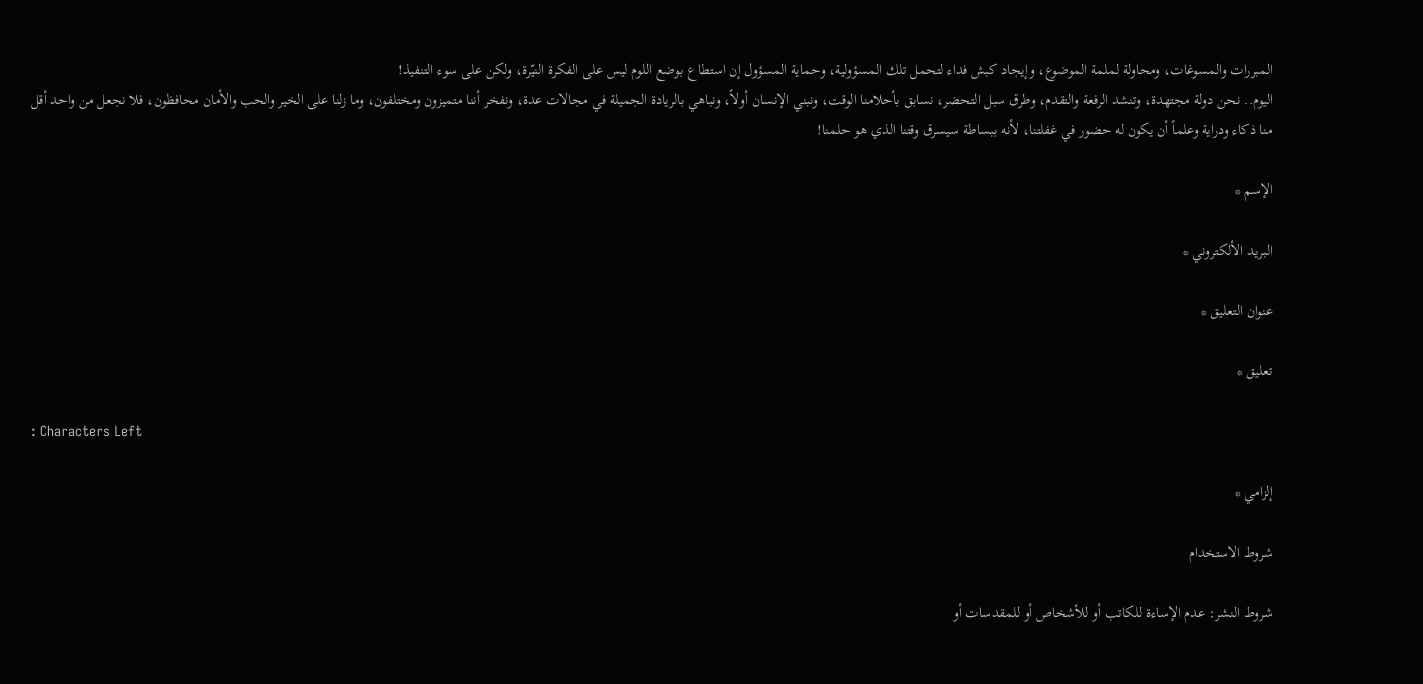المبررات والمسوغات، ومحاولة لملمة الموضوع، وإيجاد كبش فداء لتحمل تلك المسؤولية، وحماية المسؤول إن استطاع بوضع اللوم ليس على الفكرة النيّرة، ولكن على سوء التنفيذ!
اليوم.. نحن دولة مجتهدة، وتنشد الرفعة والتقدم، وطرق سبل التحضر، نسابق بأحلامنا الوقت، ونبني الإنسان أولاً، ونباهي بالريادة الجميلة في مجالات عدة، ونفخر أننا متميزون ومختلفون، وما زلنا على الخير والحب والأمان محافظون، فلا نجعل من واحد أقل منا ذكاء ودراية وعلماً أن يكون له حضور في غفلتنا، لأنه ببساطة سيسرق وقتنا الذي هو حلمنا!

الإسم *

البريد الألكتروني *

عنوان التعليق *

تعليق *

: Characters Left

إلزامي *

شروط الاستخدام

شروط النشر: عدم الإساءة للكاتب أو للأشخاص أو للمقدسات أو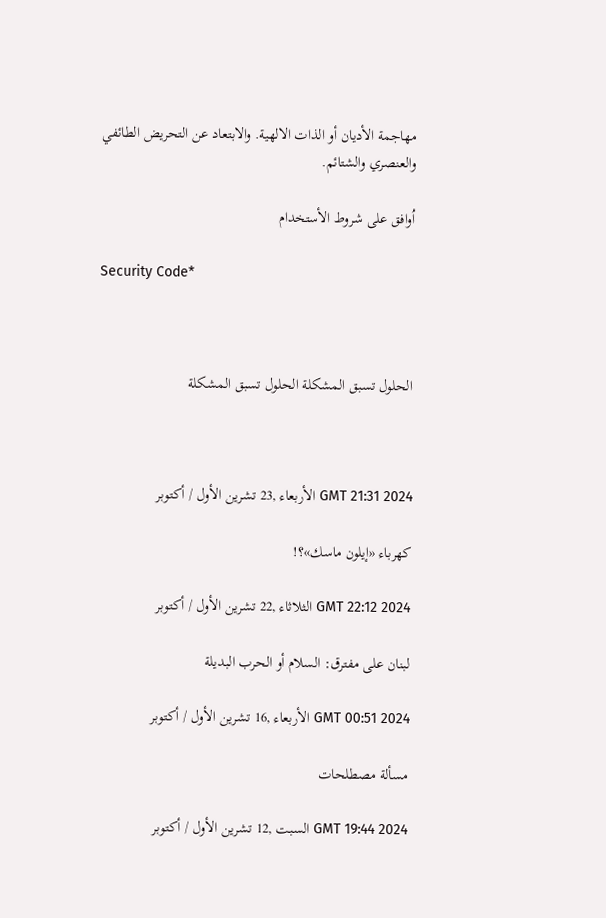مهاجمة الأديان أو الذات الالهية. والابتعاد عن التحريض الطائفي والعنصري والشتائم.

اُوافق على شروط الأستخدام

Security Code*



الحلول تسبق المشكلة الحلول تسبق المشكلة



GMT 21:31 2024 الأربعاء ,23 تشرين الأول / أكتوبر

كهرباء «إيلون ماسك»؟!

GMT 22:12 2024 الثلاثاء ,22 تشرين الأول / أكتوبر

لبنان على مفترق: السلام أو الحرب البديلة

GMT 00:51 2024 الأربعاء ,16 تشرين الأول / أكتوبر

مسألة مصطلحات

GMT 19:44 2024 السبت ,12 تشرين الأول / أكتوبر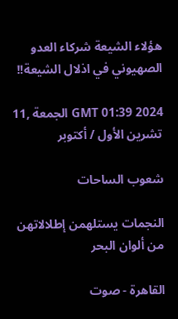هؤلاء الشيعة شركاء العدو الصهيوني في اذلال الشيعة!!

GMT 01:39 2024 الجمعة ,11 تشرين الأول / أكتوبر

شعوب الساحات

النجمات يستلهمن إطلالاتهن من ألوان البحر

القاهرة - صوت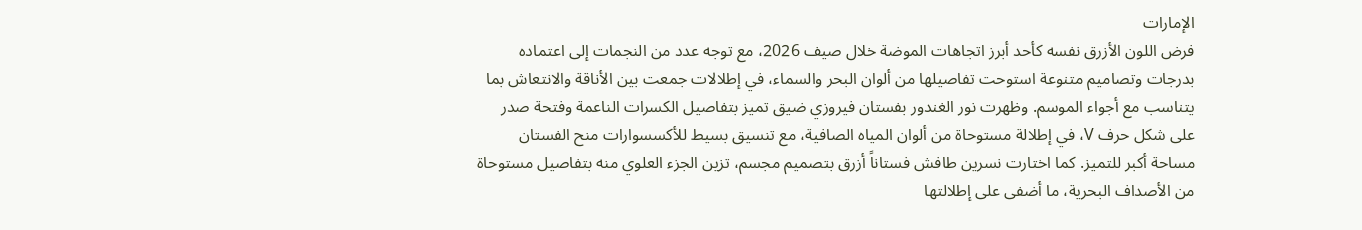الإمارات
فرض اللون الأزرق نفسه كأحد أبرز اتجاهات الموضة خلال صيف 2026، مع توجه عدد من النجمات إلى اعتماده بدرجات وتصاميم متنوعة استوحت تفاصيلها من ألوان البحر والسماء، في إطلالات جمعت بين الأناقة والانتعاش بما يتناسب مع أجواء الموسم. وظهرت نور الغندور بفستان فيروزي ضيق تميز بتفاصيل الكسرات الناعمة وفتحة صدر على شكل حرف V، في إطلالة مستوحاة من ألوان المياه الصافية، مع تنسيق بسيط للأكسسوارات منح الفستان مساحة أكبر للتميز. كما اختارت نسرين طافش فستاناً أزرق بتصميم مجسم، تزين الجزء العلوي منه بتفاصيل مستوحاة من الأصداف البحرية، ما أضفى على إطلالتها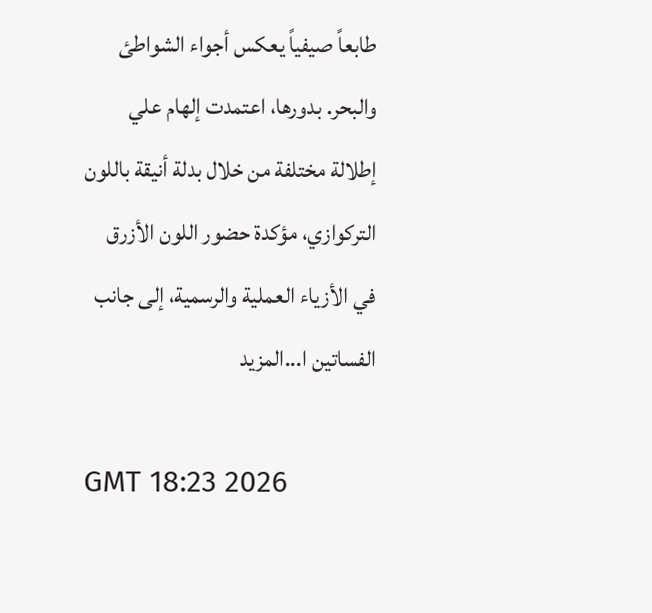طابعاً صيفياً يعكس أجواء الشواطئ والبحر. بدورها، اعتمدت إلهام علي إطلالة مختلفة من خلال بدلة أنيقة باللون التركوازي، مؤكدة حضور اللون الأزرق في الأزياء العملية والرسمية، إلى جانب الفساتين ا...المزيد

GMT 18:23 2026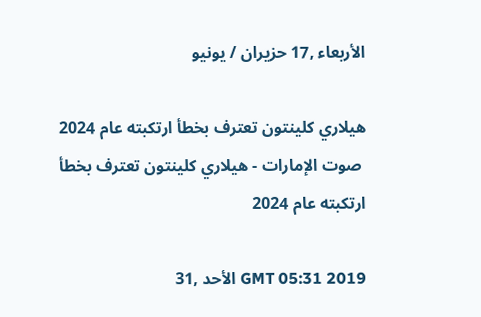الأربعاء ,17 حزيران / يونيو

هيلاري كلينتون تعترف بخطأ ارتكبته عام 2024
 صوت الإمارات - هيلاري كلينتون تعترف بخطأ ارتكبته عام 2024

GMT 05:31 2019 الأحد ,31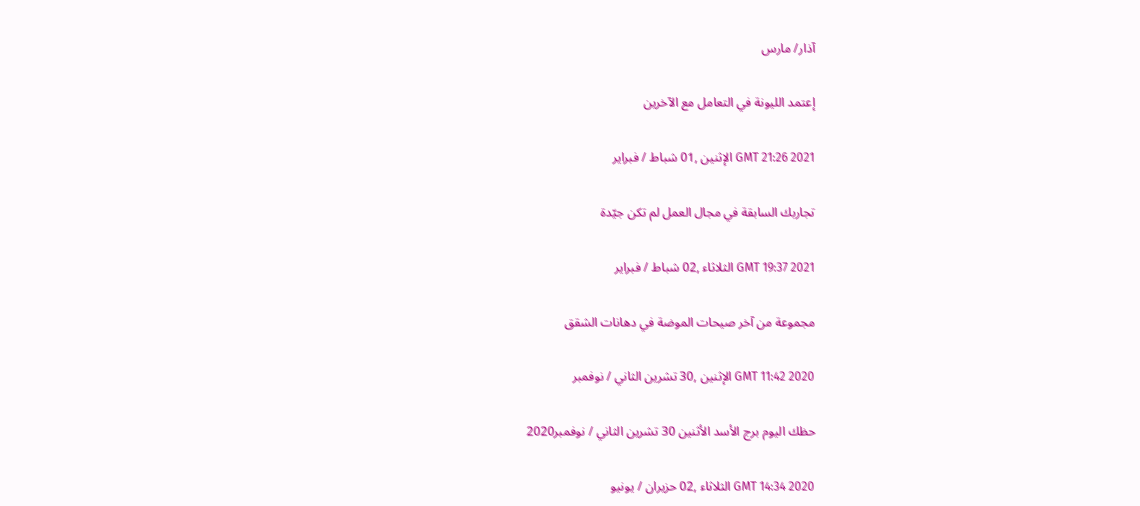آذار/ مارس

إعتمد الليونة في التعامل مع الآخرين

GMT 21:26 2021 الإثنين ,01 شباط / فبراير

تجاربك السابقة في مجال العمل لم تكن جيّدة

GMT 19:37 2021 الثلاثاء ,02 شباط / فبراير

مجموعة من آخر صيحات الموضة في دهانات الشقق

GMT 11:42 2020 الإثنين ,30 تشرين الثاني / نوفمبر

حظك اليوم برج الأسد الأثنين 30 تشرين الثاني / نوفمبر2020

GMT 14:34 2020 الثلاثاء ,02 حزيران / يونيو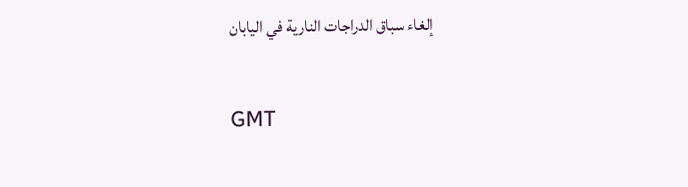إلغاء سباق الدراجات النارية في اليابان

GMT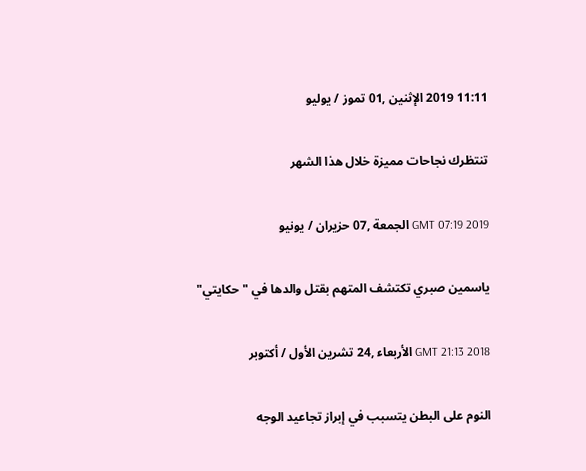11:11 2019 الإثنين ,01 تموز / يوليو

تنتظرك نجاحات مميزة خلال هذا الشهر

GMT 07:19 2019 الجمعة ,07 حزيران / يونيو

ياسمين صبري تكتشف المتهم بقتل والدها في "حكايتي"

GMT 21:13 2018 الأربعاء ,24 تشرين الأول / أكتوبر

النوم على البطن يتسبب في إبراز تجاعيد الوجه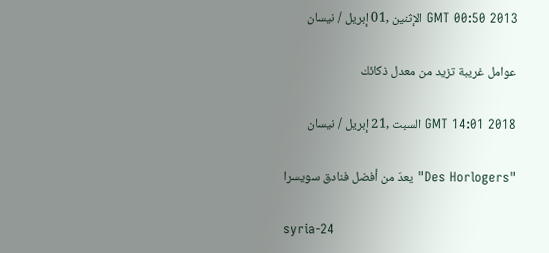GMT 00:50 2013 الإثنين ,01 إبريل / نيسان

عوامل غريبة تزيد من معدل ذكائك

GMT 14:01 2018 السبت ,21 إبريل / نيسان

"Des Horlogers" يعدّ من أفضل فنادق سويسرا

syria-24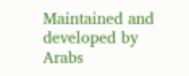Maintained and developed by Arabs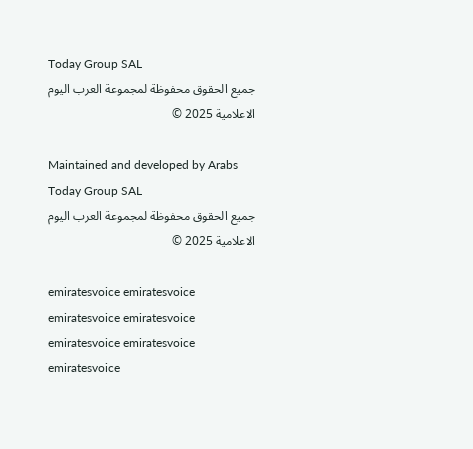Today Group SAL
جميع الحقوق محفوظة لمجموعة العرب اليوم الاعلامية 2025 ©

Maintained and developed by Arabs Today Group SAL
جميع الحقوق محفوظة لمجموعة العرب اليوم الاعلامية 2025 ©

emiratesvoice emiratesvoice emiratesvoice emiratesvoice
emiratesvoice emiratesvoice emiratesvoice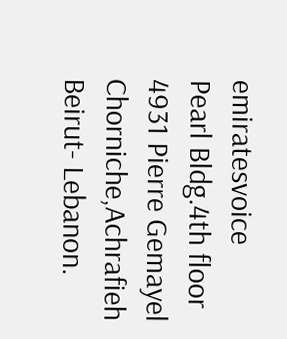emiratesvoice
Pearl Bldg.4th floor
4931 Pierre Gemayel Chorniche,Achrafieh
Beirut- Lebanon.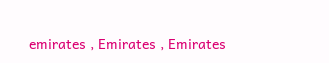emirates , Emirates , Emirates